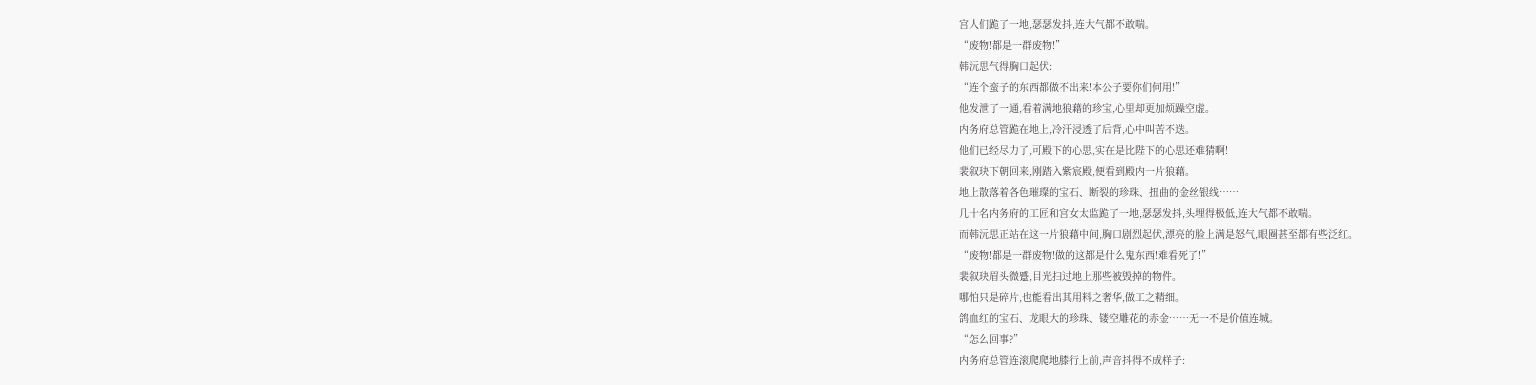宫人们跪了一地,瑟瑟发抖,连大气都不敢喘。
“废物!都是一群废物!”
韩沅思气得胸口起伏:
“连个蛮子的东西都做不出来!本公子要你们何用!”
他发泄了一通,看着满地狼藉的珍宝,心里却更加烦躁空虚。
内务府总管跪在地上,冷汗浸透了后背,心中叫苦不迭。
他们已经尽力了,可殿下的心思,实在是比陛下的心思还难猜啊!
裴叙玦下朝回来,刚踏入紫宸殿,便看到殿内一片狼藉。
地上散落着各色璀璨的宝石、断裂的珍珠、扭曲的金丝银线……
几十名内务府的工匠和宫女太监跪了一地,瑟瑟发抖,头埋得极低,连大气都不敢喘。
而韩沅思正站在这一片狼藉中间,胸口剧烈起伏,漂亮的脸上满是怒气,眼圈甚至都有些泛红。
“废物!都是一群废物!做的这都是什么鬼东西!难看死了!”
裴叙玦眉头微蹙,目光扫过地上那些被毁掉的物件。
哪怕只是碎片,也能看出其用料之奢华,做工之精细。
鸽血红的宝石、龙眼大的珍珠、镂空雕花的赤金……无一不是价值连城。
“怎么回事?”
内务府总管连滚爬爬地膝行上前,声音抖得不成样子: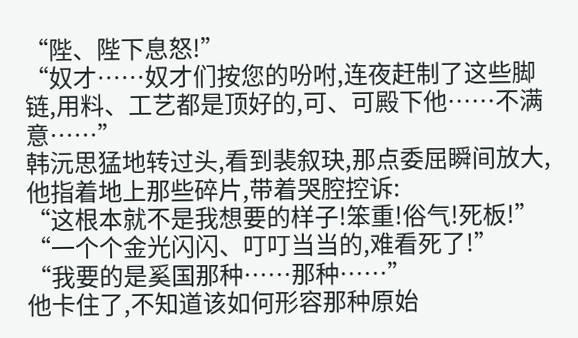“陛、陛下息怒!”
“奴才……奴才们按您的吩咐,连夜赶制了这些脚链,用料、工艺都是顶好的,可、可殿下他……不满意……”
韩沅思猛地转过头,看到裴叙玦,那点委屈瞬间放大,他指着地上那些碎片,带着哭腔控诉:
“这根本就不是我想要的样子!笨重!俗气!死板!”
“一个个金光闪闪、叮叮当当的,难看死了!”
“我要的是奚国那种……那种……”
他卡住了,不知道该如何形容那种原始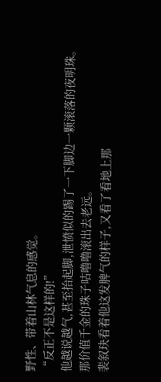野性、带着山林气息的感觉。
“反正不是这样的!”
他越说越气,甚至抬起脚,泄愤似的踢了一下脚边一颗滚落的夜明珠。
那价值千金的珠子咕噜噜滚出去老远。
裴叙玦看着他这发脾气的样子,又看了看地上那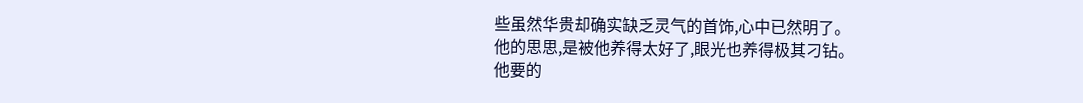些虽然华贵却确实缺乏灵气的首饰,心中已然明了。
他的思思,是被他养得太好了,眼光也养得极其刁钻。
他要的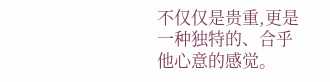不仅仅是贵重,更是一种独特的、合乎他心意的感觉。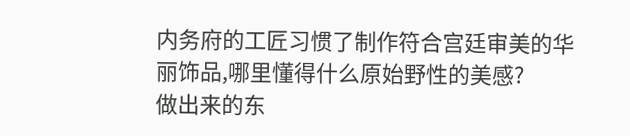内务府的工匠习惯了制作符合宫廷审美的华丽饰品,哪里懂得什么原始野性的美感?
做出来的东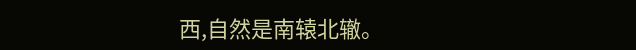西,自然是南辕北辙。